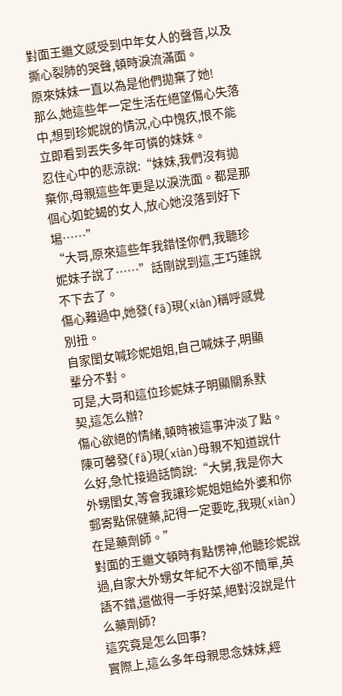對面王繼文感受到中年女人的聲音,以及撕心裂肺的哭聲,頓時淚流滿面。
原來妹妹一直以為是他們拋棄了她!
那么,她這些年一定生活在絕望傷心失落中,想到珍妮說的情況,心中愧疚,恨不能立即看到丟失多年可憐的妹妹。
忍住心中的悲涼說:“妹妹,我們沒有拋棄你,母親這些年更是以淚洗面。都是那個心如蛇蝎的女人,放心她沒落到好下場……”
“大哥,原來這些年我錯怪你們,我聽珍妮妹子說了……”話剛說到這,王巧蓮說不下去了。
傷心難過中,她發(fā)現(xiàn)稱呼感覺別扭。
自家閨女喊珍妮姐姐,自己喊妹子,明顯輩分不對。
可是,大哥和這位珍妮妹子明顯關系默契,這怎么辦?
傷心欲絕的情緒,頓時被這事沖淡了點。
陳可馨發(fā)現(xiàn)母親不知道說什么好,急忙接過話筒說:“大舅,我是你大外甥閨女,等會我讓珍妮姐姐給外婆和你郵寄點保健藥,記得一定要吃,我現(xiàn)在是藥劑師。”
對面的王繼文頓時有點愣神,他聽珍妮說過,自家大外甥女年紀不大卻不簡單,英語不錯,還做得一手好菜,絕對沒說是什么藥劑師?
這究竟是怎么回事?
實際上,這么多年母親思念妹妹,經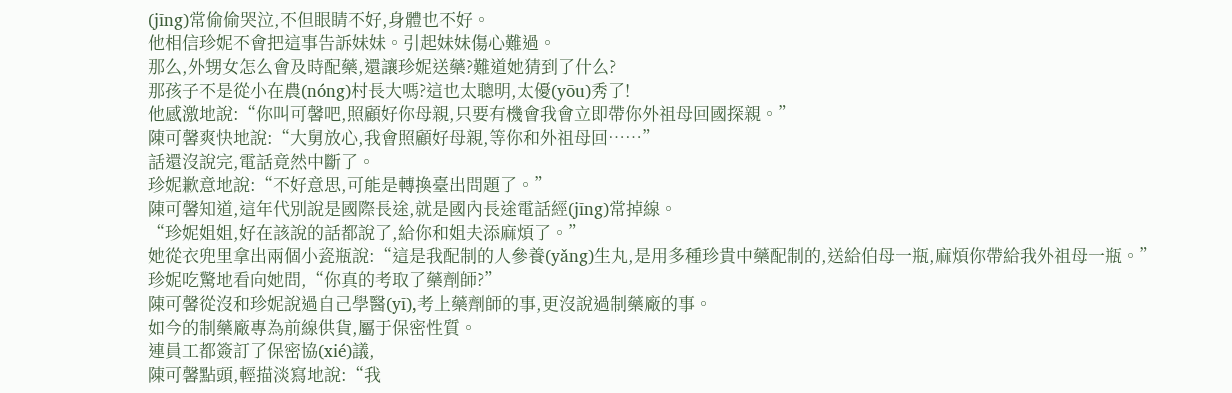(jīng)常偷偷哭泣,不但眼睛不好,身體也不好。
他相信珍妮不會把這事告訴妹妹。引起妹妹傷心難過。
那么,外甥女怎么會及時配藥,還讓珍妮送藥?難道她猜到了什么?
那孩子不是從小在農(nóng)村長大嗎?這也太聰明,太優(yōu)秀了!
他感激地說:“你叫可馨吧,照顧好你母親,只要有機會我會立即帶你外祖母回國探親。”
陳可馨爽快地說:“大舅放心,我會照顧好母親,等你和外祖母回……”
話還沒說完,電話竟然中斷了。
珍妮歉意地說:“不好意思,可能是轉換臺出問題了。”
陳可馨知道,這年代別說是國際長途,就是國內長途電話經(jīng)常掉線。
“珍妮姐姐,好在該說的話都說了,給你和姐夫添麻煩了。”
她從衣兜里拿出兩個小瓷瓶說:“這是我配制的人參養(yǎng)生丸,是用多種珍貴中藥配制的,送給伯母一瓶,麻煩你帶給我外祖母一瓶。”
珍妮吃驚地看向她問,“你真的考取了藥劑師?”
陳可馨從沒和珍妮說過自己學醫(yī),考上藥劑師的事,更沒說過制藥廠的事。
如今的制藥廠專為前線供貨,屬于保密性質。
連員工都簽訂了保密協(xié)議,
陳可馨點頭,輕描淡寫地說:“我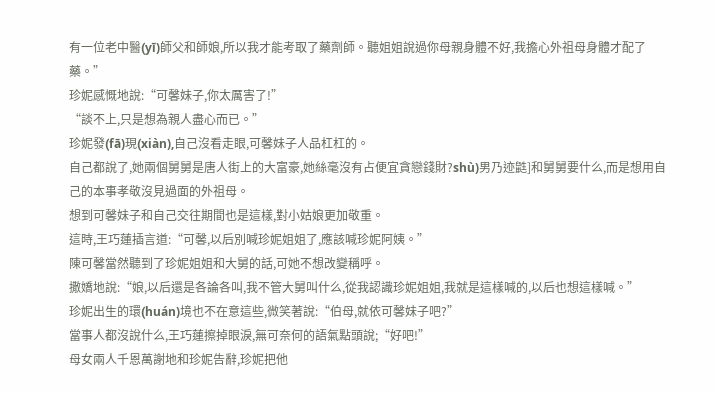有一位老中醫(yī)師父和師娘,所以我才能考取了藥劑師。聽姐姐說過你母親身體不好,我擔心外祖母身體才配了藥。”
珍妮感慨地說:“可馨妹子,你太厲害了!”
“談不上,只是想為親人盡心而已。”
珍妮發(fā)現(xiàn),自己沒看走眼,可馨妹子人品杠杠的。
自己都說了,她兩個舅舅是唐人街上的大富豪,她絲毫沒有占便宜貪戀錢財?shù)男乃迹鼪]和舅舅要什么,而是想用自己的本事孝敬沒見過面的外祖母。
想到可馨妹子和自己交往期間也是這樣,對小姑娘更加敬重。
這時,王巧蓮插言道:“可馨,以后別喊珍妮姐姐了,應該喊珍妮阿姨。”
陳可馨當然聽到了珍妮姐姐和大舅的話,可她不想改變稱呼。
撒嬌地說:“娘,以后還是各論各叫,我不管大舅叫什么,從我認識珍妮姐姐,我就是這樣喊的,以后也想這樣喊。”
珍妮出生的環(huán)境也不在意這些,微笑著說:“伯母,就依可馨妹子吧?”
當事人都沒說什么,王巧蓮擦掉眼淚,無可奈何的語氣點頭說;“好吧!”
母女兩人千恩萬謝地和珍妮告辭,珍妮把他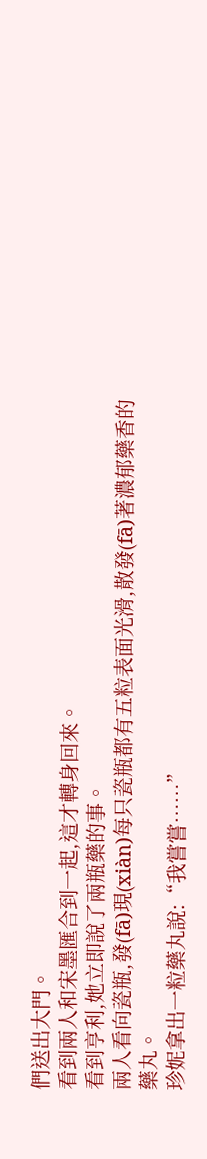們送出大門。
看到兩人和宋墨匯合到一起,這才轉身回來。
看到亨利,她立即說了兩瓶藥的事。
兩人看向瓷瓶,發(fā)現(xiàn)每只瓷瓶都有五粒表面光滑,散發(fā)著濃郁藥香的藥丸。
珍妮拿出一粒藥丸說:“我嘗嘗……”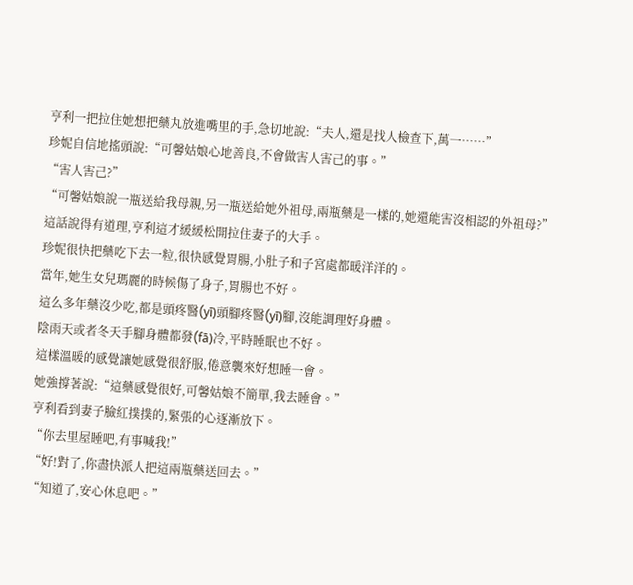亨利一把拉住她想把藥丸放進嘴里的手,急切地說:“夫人,還是找人檢查下,萬一……”
珍妮自信地搖頭說:“可馨姑娘心地善良,不會做害人害己的事。”
“害人害己?”
“可馨姑娘說一瓶送給我母親,另一瓶送給她外祖母,兩瓶藥是一樣的,她還能害沒相認的外祖母?”
這話說得有道理,亨利這才緩緩松開拉住妻子的大手。
珍妮很快把藥吃下去一粒,很快感覺胃腸,小肚子和子宮處都暖洋洋的。
當年,她生女兒瑪麗的時候傷了身子,胃腸也不好。
這么多年藥沒少吃,都是頭疼醫(yī)頭腳疼醫(yī)腳,沒能調理好身體。
陰雨天或者冬天手腳身體都發(fā)冷,平時睡眠也不好。
這樣溫暖的感覺讓她感覺很舒服,倦意襲來好想睡一會。
她強撐著說:“這藥感覺很好,可馨姑娘不簡單,我去睡會。”
亨利看到妻子臉紅撲撲的,緊張的心逐漸放下。
“你去里屋睡吧,有事喊我!”
“好!對了,你盡快派人把這兩瓶藥送回去。”
“知道了,安心休息吧。”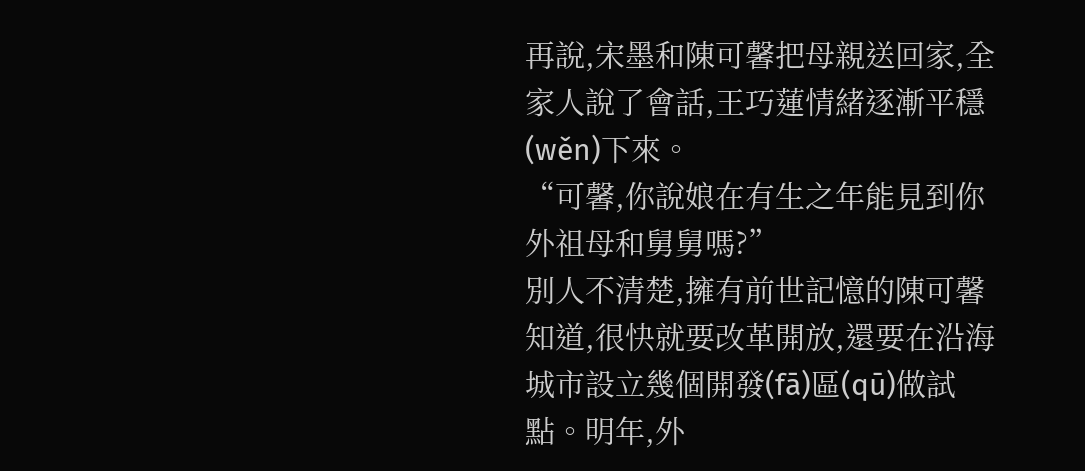再說,宋墨和陳可馨把母親送回家,全家人說了會話,王巧蓮情緒逐漸平穩(wěn)下來。
“可馨,你說娘在有生之年能見到你外祖母和舅舅嗎?”
別人不清楚,擁有前世記憶的陳可馨知道,很快就要改革開放,還要在沿海城市設立幾個開發(fā)區(qū)做試點。明年,外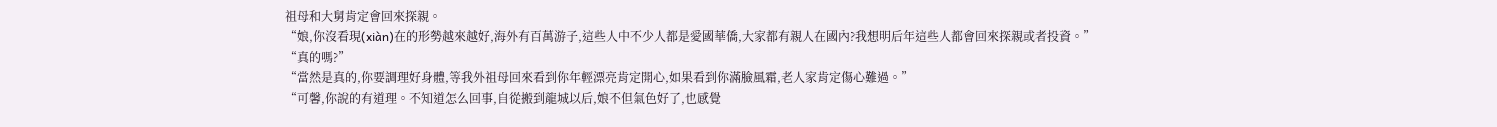祖母和大舅肯定會回來探親。
“娘,你沒看現(xiàn)在的形勢越來越好,海外有百萬游子,這些人中不少人都是愛國華僑,大家都有親人在國內?我想明后年這些人都會回來探親或者投資。”
“真的嗎?”
“當然是真的,你要調理好身體,等我外祖母回來看到你年輕漂亮肯定開心,如果看到你滿臉風霜,老人家肯定傷心難過。”
“可馨,你說的有道理。不知道怎么回事,自從搬到龍城以后,娘不但氣色好了,也感覺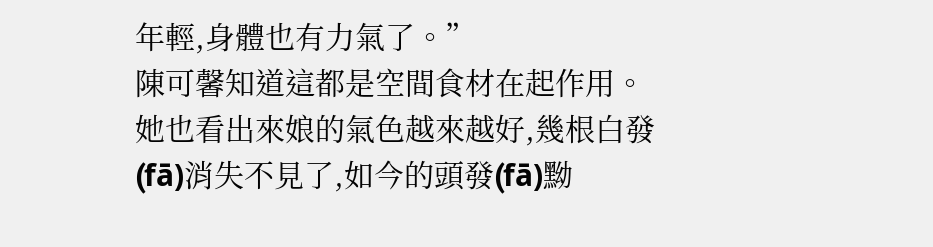年輕,身體也有力氣了。”
陳可馨知道這都是空間食材在起作用。
她也看出來娘的氣色越來越好,幾根白發(fā)消失不見了,如今的頭發(fā)黝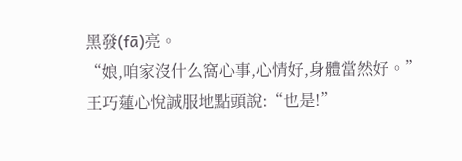黑發(fā)亮。
“娘,咱家沒什么窩心事,心情好,身體當然好。”
王巧蓮心悅誠服地點頭說:“也是!”